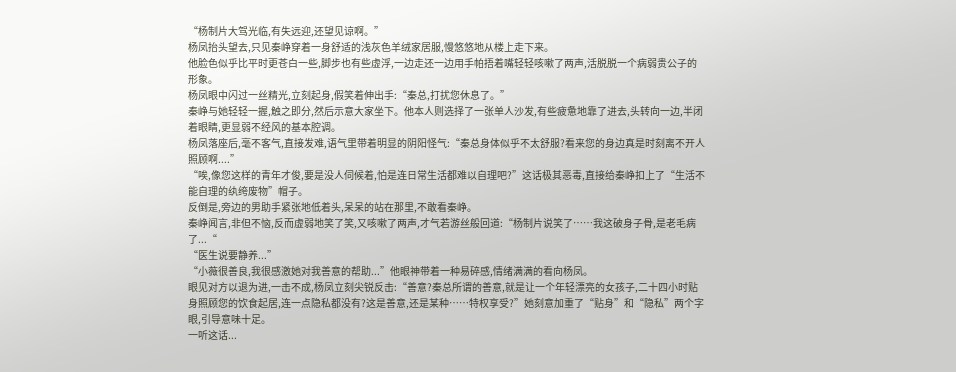“杨制片大驾光临,有失远迎,还望见谅啊。”
杨凤抬头望去,只见秦峥穿着一身舒适的浅灰色羊绒家居服,慢悠悠地从楼上走下来。
他脸色似乎比平时更苍白一些,脚步也有些虚浮,一边走还一边用手帕捂着嘴轻轻咳嗽了两声,活脱脱一个病弱贵公子的形象。
杨凤眼中闪过一丝精光,立刻起身,假笑着伸出手:“秦总,打扰您休息了。”
秦峥与她轻轻一握,触之即分,然后示意大家坐下。他本人则选择了一张单人沙发,有些疲惫地靠了进去,头转向一边,半闭着眼睛,更显弱不经风的基本腔调。
杨凤落座后,毫不客气,直接发难,语气里带着明显的阴阳怪气:“秦总身体似乎不太舒服?看来您的身边真是时刻离不开人照顾啊....”
“唉,像您这样的青年才俊,要是没人伺候着,怕是连日常生活都难以自理吧?”这话极其恶毒,直接给秦峥扣上了“生活不能自理的纨绔废物”帽子。
反倒是,旁边的男助手紧张地低着头,呆呆的站在那里,不敢看秦峥。
秦峥闻言,非但不恼,反而虚弱地笑了笑,又咳嗽了两声,才气若游丝般回道:“杨制片说笑了……我这破身子骨,是老毛病了...“
“医生说要静养...”
“小薇很善良,我很感激她对我善意的帮助...”他眼神带着一种易碎感,情绪满满的看向杨凤。
眼见对方以退为进,一击不成,杨凤立刻尖锐反击:“善意?秦总所谓的善意,就是让一个年轻漂亮的女孩子,二十四小时贴身照顾您的饮食起居,连一点隐私都没有?这是善意,还是某种……特权享受?”她刻意加重了“贴身”和“隐私”两个字眼,引导意味十足。
一听这话...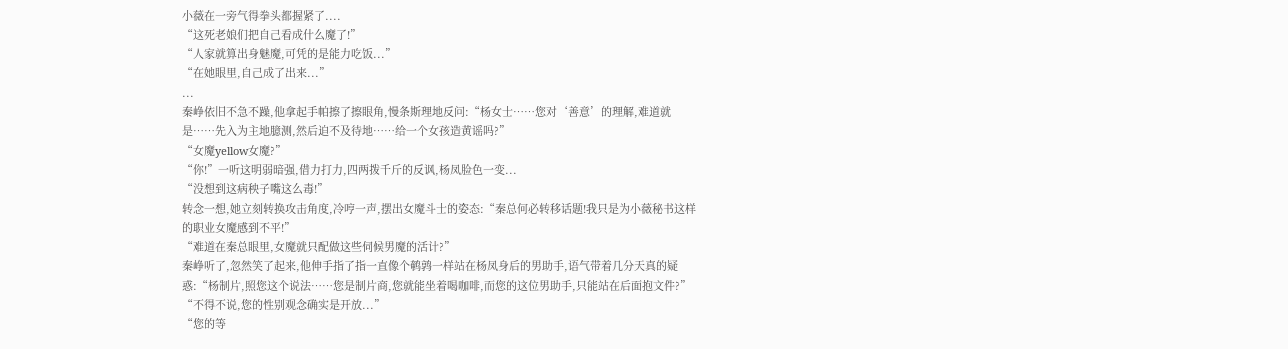小薇在一旁气得拳头都握紧了....
“这死老娘们把自己看成什么魔了!”
“人家就算出身魅魔,可凭的是能力吃饭...”
“在她眼里,自己成了出来...”
...
秦峥依旧不急不躁,他拿起手帕擦了擦眼角,慢条斯理地反问:“杨女士……您对‘善意’的理解,难道就是……先入为主地臆测,然后迫不及待地……给一个女孩造黄谣吗?”
“女魔yellow女魔?”
“你!”一听这明弱暗强,借力打力,四两拨千斤的反讽,杨凤脸色一变...
“没想到这病秧子嘴这么毒!”
转念一想,她立刻转换攻击角度,冷哼一声,摆出女魔斗士的姿态:“秦总何必转移话题!我只是为小薇秘书这样的职业女魔感到不平!”
“难道在秦总眼里,女魔就只配做这些伺候男魔的活计?”
秦峥听了,忽然笑了起来,他伸手指了指一直像个鹌鹑一样站在杨凤身后的男助手,语气带着几分天真的疑惑:“杨制片,照您这个说法……您是制片商,您就能坐着喝咖啡,而您的这位男助手,只能站在后面抱文件?”
“不得不说,您的性别观念确实是开放...”
“您的等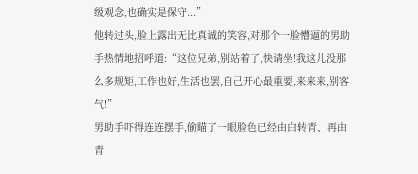级观念,也确实是保守...”
他转过头,脸上露出无比真诚的笑容,对那个一脸懵逼的男助手热情地招呼道:“这位兄弟,别站着了,快请坐!我这儿没那么多规矩,工作也好,生活也罢,自己开心最重要,来来来,别客气!”
男助手吓得连连摆手,偷瞄了一眼脸色已经由白转青、再由青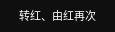转红、由红再次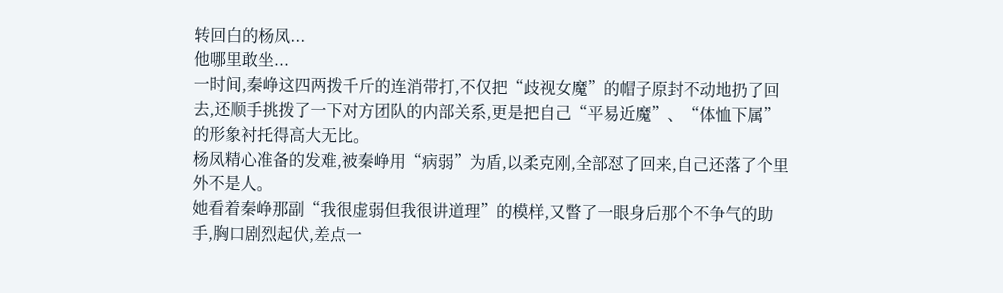转回白的杨凤...
他哪里敢坐...
一时间,秦峥这四两拨千斤的连消带打,不仅把“歧视女魔”的帽子原封不动地扔了回去,还顺手挑拨了一下对方团队的内部关系,更是把自己“平易近魔”、“体恤下属”的形象衬托得高大无比。
杨凤精心准备的发难,被秦峥用“病弱”为盾,以柔克刚,全部怼了回来,自己还落了个里外不是人。
她看着秦峥那副“我很虚弱但我很讲道理”的模样,又瞥了一眼身后那个不争气的助手,胸口剧烈起伏,差点一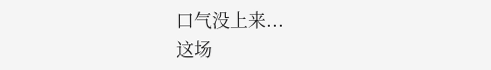口气没上来...
这场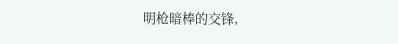明枪暗棒的交锋,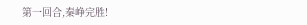第一回合,秦峥完胜!